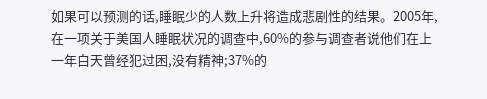如果可以预测的话,睡眠少的人数上升将造成悲剧性的结果。2005年,在一项关于美国人睡眠状况的调查中,60%的参与调查者说他们在上一年白天曾经犯过困,没有精神;37%的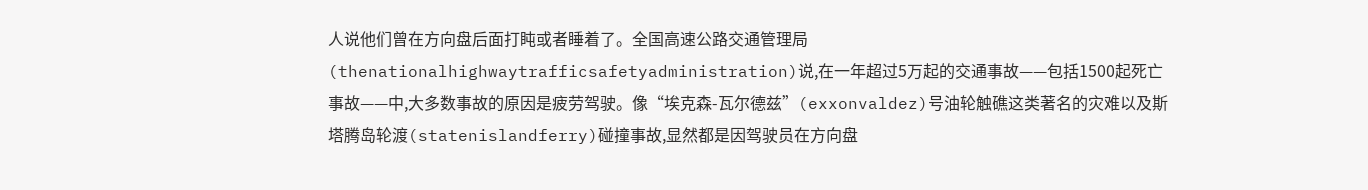人说他们曾在方向盘后面打盹或者睡着了。全国高速公路交通管理局(thenationalhighwaytrafficsafetyadministration)说,在一年超过5万起的交通事故——包括1500起死亡事故——中,大多数事故的原因是疲劳驾驶。像“埃克森-瓦尔德兹”(exxonvaldez)号油轮触礁这类著名的灾难以及斯塔腾岛轮渡(statenislandferry)碰撞事故,显然都是因驾驶员在方向盘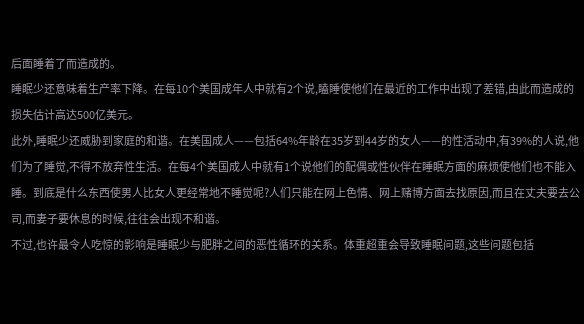后面睡着了而造成的。
睡眠少还意味着生产率下降。在每10个美国成年人中就有2个说,瞌睡使他们在最近的工作中出现了差错,由此而造成的损失估计高达500亿美元。
此外,睡眠少还威胁到家庭的和谐。在美国成人——包括64%年龄在35岁到44岁的女人——的性活动中,有39%的人说,他们为了睡觉,不得不放弃性生活。在每4个美国成人中就有1个说他们的配偶或性伙伴在睡眠方面的麻烦使他们也不能入睡。到底是什么东西使男人比女人更经常地不睡觉呢?人们只能在网上色情、网上赌博方面去找原因,而且在丈夫要去公司,而妻子要休息的时候,往往会出现不和谐。
不过,也许最令人吃惊的影响是睡眠少与肥胖之间的恶性循环的关系。体重超重会导致睡眠问题,这些问题包括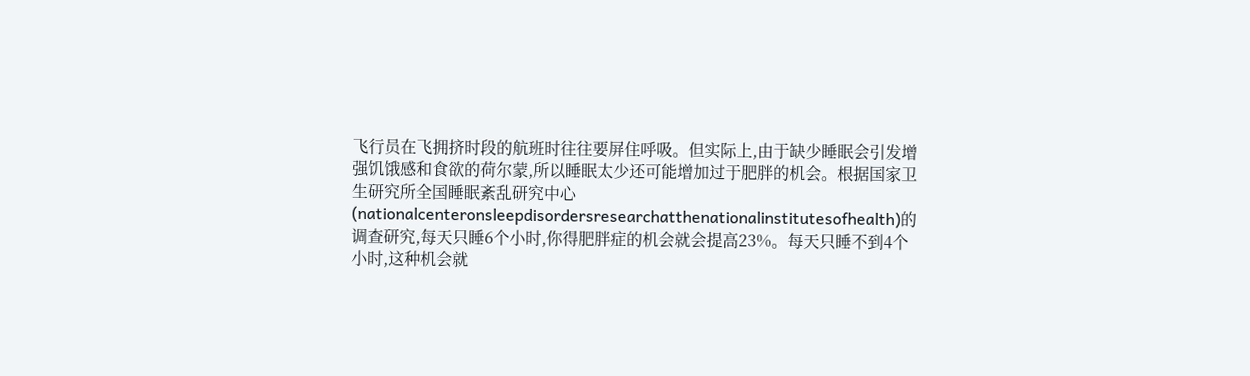飞行员在飞拥挤时段的航班时往往要屏住呼吸。但实际上,由于缺少睡眠会引发增强饥饿感和食欲的荷尔蒙,所以睡眠太少还可能增加过于肥胖的机会。根据国家卫生研究所全国睡眠紊乱研究中心(nationalcenteronsleepdisordersresearchatthenationalinstitutesofhealth)的调查研究,每天只睡6个小时,你得肥胖症的机会就会提高23%。每天只睡不到4个小时,这种机会就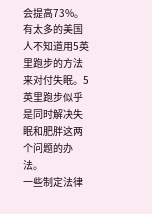会提高73%。
有太多的美国人不知道用5英里跑步的方法来对付失眠。5英里跑步似乎是同时解决失眠和肥胖这两个问题的办法。
一些制定法律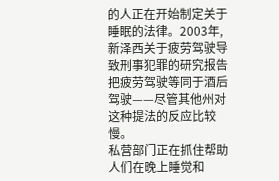的人正在开始制定关于睡眠的法律。2003年,新泽西关于疲劳驾驶导致刑事犯罪的研究报告把疲劳驾驶等同于酒后驾驶——尽管其他州对这种提法的反应比较慢。
私营部门正在抓住帮助人们在晚上睡觉和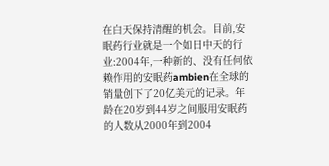在白天保持清醒的机会。目前,安眠药行业就是一个如日中天的行业:2004年,一种新的、没有任何依赖作用的安眠药ambien在全球的销量创下了20亿美元的记录。年龄在20岁到44岁之间服用安眠药的人数从2000年到2004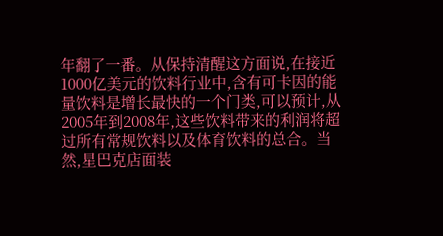年翻了一番。从保持清醒这方面说,在接近1000亿美元的饮料行业中,含有可卡因的能量饮料是增长最快的一个门类,可以预计,从2005年到2008年,这些饮料带来的利润将超过所有常规饮料以及体育饮料的总合。当然,星巴克店面装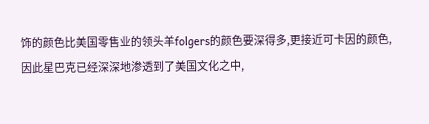饰的颜色比美国零售业的领头羊folgers的颜色要深得多,更接近可卡因的颜色,因此星巴克已经深深地渗透到了美国文化之中,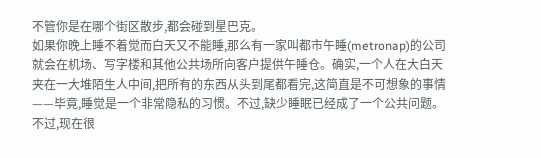不管你是在哪个街区散步,都会碰到星巴克。
如果你晚上睡不着觉而白天又不能睡,那么有一家叫都市午睡(metronap)的公司就会在机场、写字楼和其他公共场所向客户提供午睡仓。确实,一个人在大白天夹在一大堆陌生人中间,把所有的东西从头到尾都看完,这简直是不可想象的事情——毕竟,睡觉是一个非常隐私的习惯。不过,缺少睡眠已经成了一个公共问题。
不过,现在很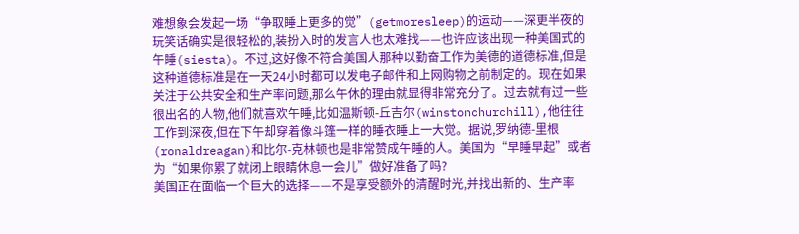难想象会发起一场“争取睡上更多的觉”(getmoresleep)的运动——深更半夜的玩笑话确实是很轻松的,装扮入时的发言人也太难找——也许应该出现一种美国式的午睡(siesta)。不过,这好像不符合美国人那种以勤奋工作为美德的道德标准,但是这种道德标准是在一天24小时都可以发电子邮件和上网购物之前制定的。现在如果关注于公共安全和生产率问题,那么午休的理由就显得非常充分了。过去就有过一些很出名的人物,他们就喜欢午睡,比如温斯顿-丘吉尔(winstonchurchill),他往往工作到深夜,但在下午却穿着像斗篷一样的睡衣睡上一大觉。据说,罗纳德-里根(ronaldreagan)和比尔-克林顿也是非常赞成午睡的人。美国为“早睡早起”或者为“如果你累了就闭上眼睛休息一会儿”做好准备了吗?
美国正在面临一个巨大的选择——不是享受额外的清醒时光,并找出新的、生产率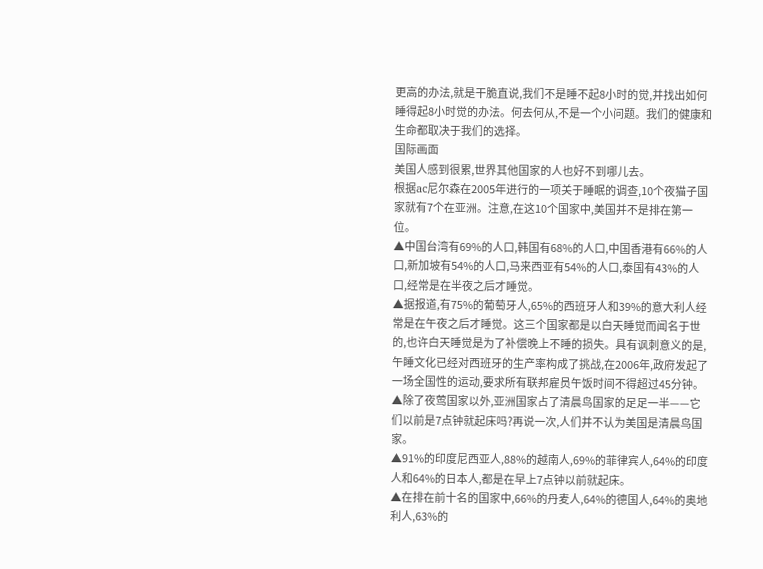更高的办法,就是干脆直说,我们不是睡不起8小时的觉,并找出如何睡得起8小时觉的办法。何去何从,不是一个小问题。我们的健康和生命都取决于我们的选择。
国际画面
美国人感到很累,世界其他国家的人也好不到哪儿去。
根据ac尼尔森在2005年进行的一项关于睡眠的调查,10个夜猫子国家就有7个在亚洲。注意,在这10个国家中,美国并不是排在第一位。
▲中国台湾有69%的人口,韩国有68%的人口,中国香港有66%的人口,新加坡有54%的人口,马来西亚有54%的人口,泰国有43%的人口,经常是在半夜之后才睡觉。
▲据报道,有75%的葡萄牙人,65%的西班牙人和39%的意大利人经常是在午夜之后才睡觉。这三个国家都是以白天睡觉而闻名于世的,也许白天睡觉是为了补偿晚上不睡的损失。具有讽刺意义的是,午睡文化已经对西班牙的生产率构成了挑战,在2006年,政府发起了一场全国性的运动,要求所有联邦雇员午饭时间不得超过45分钟。
▲除了夜莺国家以外,亚洲国家占了清晨鸟国家的足足一半——它们以前是7点钟就起床吗?再说一次,人们并不认为美国是清晨鸟国家。
▲91%的印度尼西亚人,88%的越南人,69%的菲律宾人,64%的印度人和64%的日本人,都是在早上7点钟以前就起床。
▲在排在前十名的国家中,66%的丹麦人,64%的德国人,64%的奥地利人,63%的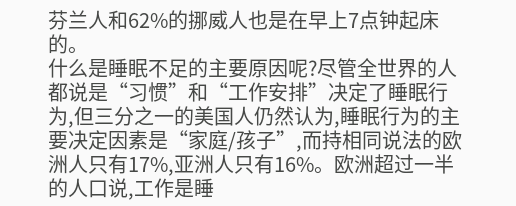芬兰人和62%的挪威人也是在早上7点钟起床的。
什么是睡眠不足的主要原因呢?尽管全世界的人都说是“习惯”和“工作安排”决定了睡眠行为,但三分之一的美国人仍然认为,睡眠行为的主要决定因素是“家庭/孩子”,而持相同说法的欧洲人只有17%,亚洲人只有16%。欧洲超过一半的人口说,工作是睡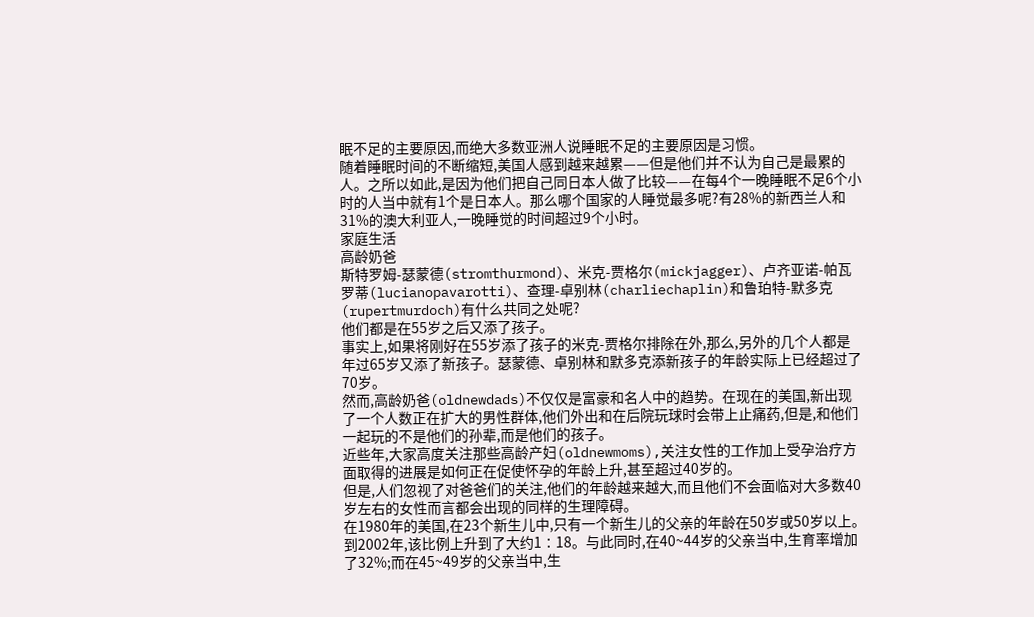眠不足的主要原因,而绝大多数亚洲人说睡眠不足的主要原因是习惯。
随着睡眠时间的不断缩短,美国人感到越来越累——但是他们并不认为自己是最累的人。之所以如此,是因为他们把自己同日本人做了比较——在每4个一晚睡眠不足6个小时的人当中就有1个是日本人。那么哪个国家的人睡觉最多呢?有28%的新西兰人和31%的澳大利亚人,一晚睡觉的时间超过9个小时。
家庭生活
高龄奶爸
斯特罗姆-瑟蒙德(stromthurmond)、米克-贾格尔(mickjagger)、卢齐亚诺-帕瓦罗蒂(lucianopavarotti)、查理-卓别林(charliechaplin)和鲁珀特-默多克(rupertmurdoch)有什么共同之处呢?
他们都是在55岁之后又添了孩子。
事实上,如果将刚好在55岁添了孩子的米克-贾格尔排除在外,那么,另外的几个人都是年过65岁又添了新孩子。瑟蒙德、卓别林和默多克添新孩子的年龄实际上已经超过了70岁。
然而,高龄奶爸(oldnewdads)不仅仅是富豪和名人中的趋势。在现在的美国,新出现了一个人数正在扩大的男性群体,他们外出和在后院玩球时会带上止痛药,但是,和他们一起玩的不是他们的孙辈,而是他们的孩子。
近些年,大家高度关注那些高龄产妇(oldnewmoms),关注女性的工作加上受孕治疗方面取得的进展是如何正在促使怀孕的年龄上升,甚至超过40岁的。
但是,人们忽视了对爸爸们的关注,他们的年龄越来越大,而且他们不会面临对大多数40岁左右的女性而言都会出现的同样的生理障碍。
在1980年的美国,在23个新生儿中,只有一个新生儿的父亲的年龄在50岁或50岁以上。到2002年,该比例上升到了大约1∶18。与此同时,在40~44岁的父亲当中,生育率增加了32%;而在45~49岁的父亲当中,生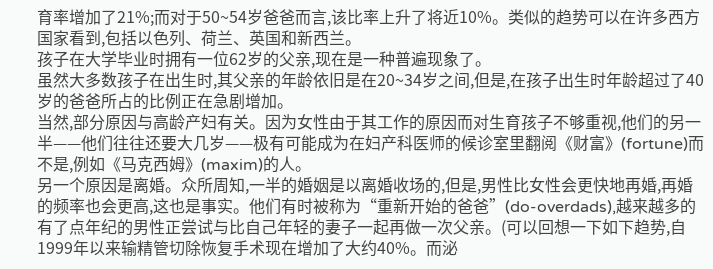育率增加了21%;而对于50~54岁爸爸而言,该比率上升了将近10%。类似的趋势可以在许多西方国家看到,包括以色列、荷兰、英国和新西兰。
孩子在大学毕业时拥有一位62岁的父亲,现在是一种普遍现象了。
虽然大多数孩子在出生时,其父亲的年龄依旧是在20~34岁之间,但是,在孩子出生时年龄超过了40岁的爸爸所占的比例正在急剧增加。
当然,部分原因与高龄产妇有关。因为女性由于其工作的原因而对生育孩子不够重视,他们的另一半——他们往往还要大几岁——极有可能成为在妇产科医师的候诊室里翻阅《财富》(fortune)而不是,例如《马克西姆》(maxim)的人。
另一个原因是离婚。众所周知,一半的婚姻是以离婚收场的,但是,男性比女性会更快地再婚,再婚的频率也会更高,这也是事实。他们有时被称为“重新开始的爸爸”(do-overdads),越来越多的有了点年纪的男性正尝试与比自己年轻的妻子一起再做一次父亲。(可以回想一下如下趋势,自1999年以来输精管切除恢复手术现在增加了大约40%。而泌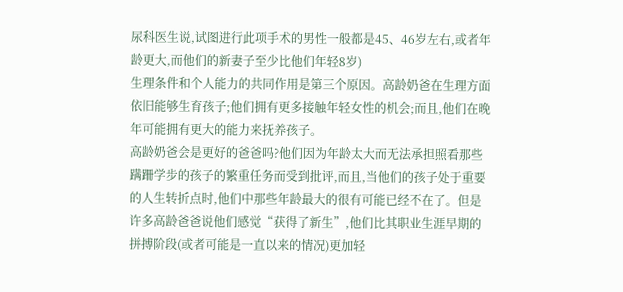尿科医生说,试图进行此项手术的男性一般都是45、46岁左右,或者年龄更大,而他们的新妻子至少比他们年轻8岁)
生理条件和个人能力的共同作用是第三个原因。高龄奶爸在生理方面依旧能够生育孩子;他们拥有更多接触年轻女性的机会;而且,他们在晚年可能拥有更大的能力来抚养孩子。
高龄奶爸会是更好的爸爸吗?他们因为年龄太大而无法承担照看那些蹒跚学步的孩子的繁重任务而受到批评,而且,当他们的孩子处于重要的人生转折点时,他们中那些年龄最大的很有可能已经不在了。但是许多高龄爸爸说他们感觉“获得了新生”,他们比其职业生涯早期的拼搏阶段(或者可能是一直以来的情况)更加轻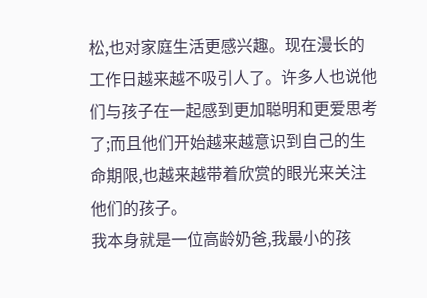松,也对家庭生活更感兴趣。现在漫长的工作日越来越不吸引人了。许多人也说他们与孩子在一起感到更加聪明和更爱思考了;而且他们开始越来越意识到自己的生命期限,也越来越带着欣赏的眼光来关注他们的孩子。
我本身就是一位高龄奶爸,我最小的孩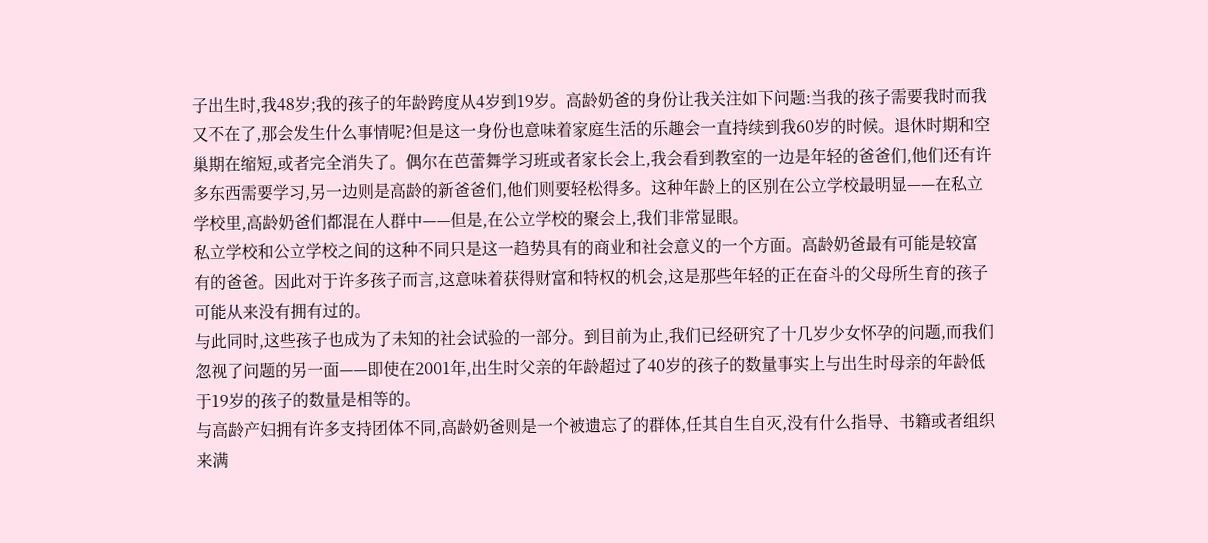子出生时,我48岁;我的孩子的年龄跨度从4岁到19岁。高龄奶爸的身份让我关注如下问题:当我的孩子需要我时而我又不在了,那会发生什么事情呢?但是这一身份也意味着家庭生活的乐趣会一直持续到我60岁的时候。退休时期和空巢期在缩短,或者完全消失了。偶尔在芭蕾舞学习班或者家长会上,我会看到教室的一边是年轻的爸爸们,他们还有许多东西需要学习,另一边则是高龄的新爸爸们,他们则要轻松得多。这种年龄上的区别在公立学校最明显——在私立学校里,高龄奶爸们都混在人群中——但是,在公立学校的聚会上,我们非常显眼。
私立学校和公立学校之间的这种不同只是这一趋势具有的商业和社会意义的一个方面。高龄奶爸最有可能是较富有的爸爸。因此对于许多孩子而言,这意味着获得财富和特权的机会,这是那些年轻的正在奋斗的父母所生育的孩子可能从来没有拥有过的。
与此同时,这些孩子也成为了未知的社会试验的一部分。到目前为止,我们已经研究了十几岁少女怀孕的问题,而我们忽视了问题的另一面——即使在2001年,出生时父亲的年龄超过了40岁的孩子的数量事实上与出生时母亲的年龄低于19岁的孩子的数量是相等的。
与高龄产妇拥有许多支持团体不同,高龄奶爸则是一个被遗忘了的群体,任其自生自灭,没有什么指导、书籍或者组织来满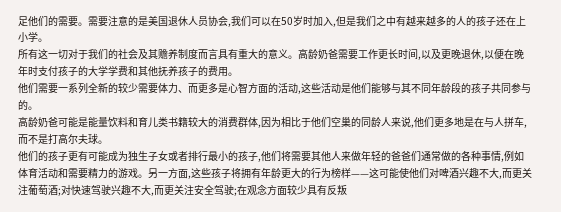足他们的需要。需要注意的是美国退休人员协会,我们可以在50岁时加入,但是我们之中有越来越多的人的孩子还在上小学。
所有这一切对于我们的社会及其赡养制度而言具有重大的意义。高龄奶爸需要工作更长时间,以及更晚退休,以便在晚年时支付孩子的大学学费和其他抚养孩子的费用。
他们需要一系列全新的较少需要体力、而更多是心智方面的活动,这些活动是他们能够与其不同年龄段的孩子共同参与的。
高龄奶爸可能是能量饮料和育儿类书籍较大的消费群体,因为相比于他们空巢的同龄人来说,他们更多地是在与人拼车,而不是打高尔夫球。
他们的孩子更有可能成为独生子女或者排行最小的孩子,他们将需要其他人来做年轻的爸爸们通常做的各种事情,例如体育活动和需要精力的游戏。另一方面,这些孩子将拥有年龄更大的行为榜样——这可能使他们对啤酒兴趣不大,而更关注葡萄酒;对快速驾驶兴趣不大,而更关注安全驾驶;在观念方面较少具有反叛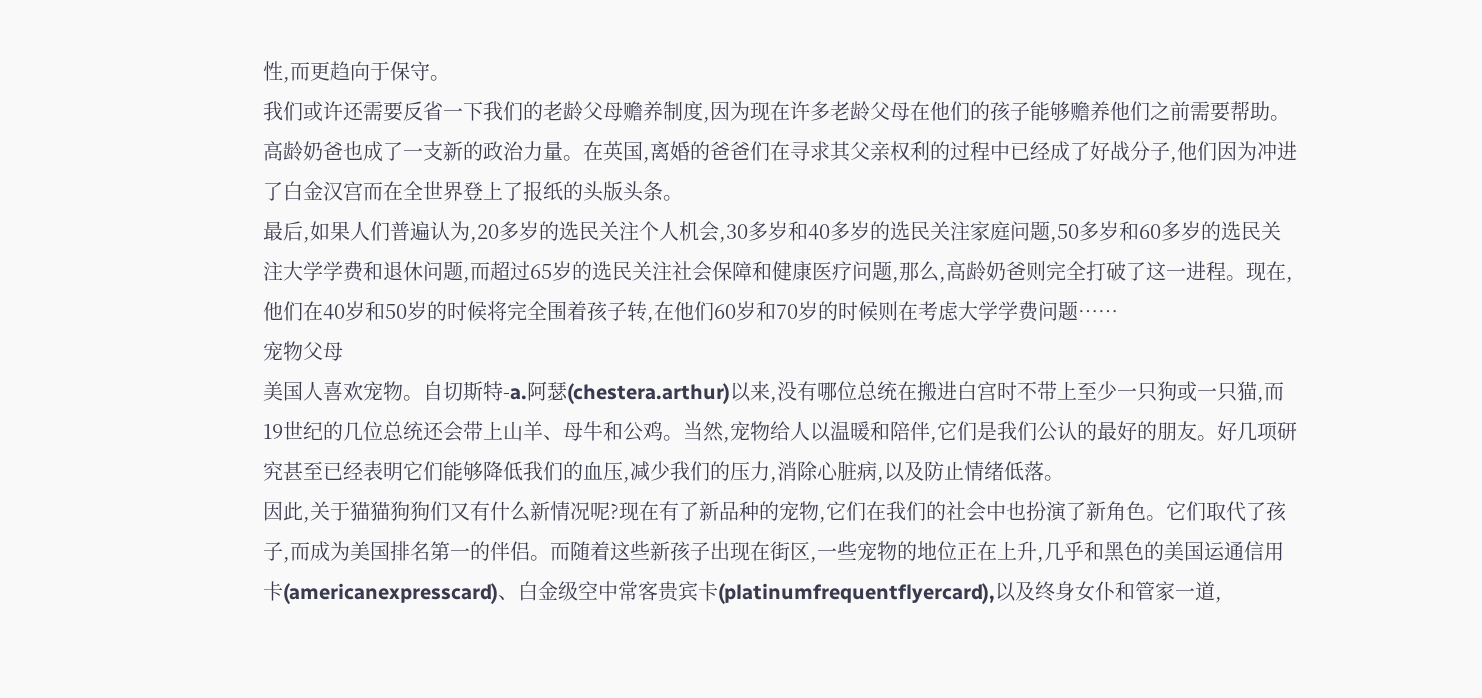性,而更趋向于保守。
我们或许还需要反省一下我们的老龄父母赡养制度,因为现在许多老龄父母在他们的孩子能够赡养他们之前需要帮助。
高龄奶爸也成了一支新的政治力量。在英国,离婚的爸爸们在寻求其父亲权利的过程中已经成了好战分子,他们因为冲进了白金汉宫而在全世界登上了报纸的头版头条。
最后,如果人们普遍认为,20多岁的选民关注个人机会,30多岁和40多岁的选民关注家庭问题,50多岁和60多岁的选民关注大学学费和退休问题,而超过65岁的选民关注社会保障和健康医疗问题,那么,高龄奶爸则完全打破了这一进程。现在,他们在40岁和50岁的时候将完全围着孩子转,在他们60岁和70岁的时候则在考虑大学学费问题……
宠物父母
美国人喜欢宠物。自切斯特-a.阿瑟(chestera.arthur)以来,没有哪位总统在搬进白宫时不带上至少一只狗或一只猫,而19世纪的几位总统还会带上山羊、母牛和公鸡。当然,宠物给人以温暖和陪伴,它们是我们公认的最好的朋友。好几项研究甚至已经表明它们能够降低我们的血压,减少我们的压力,消除心脏病,以及防止情绪低落。
因此,关于猫猫狗狗们又有什么新情况呢?现在有了新品种的宠物,它们在我们的社会中也扮演了新角色。它们取代了孩子,而成为美国排名第一的伴侣。而随着这些新孩子出现在街区,一些宠物的地位正在上升,几乎和黑色的美国运通信用卡(americanexpresscard)、白金级空中常客贵宾卡(platinumfrequentflyercard),以及终身女仆和管家一道,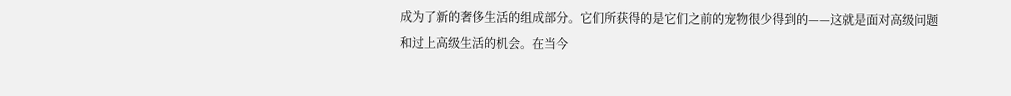成为了新的奢侈生活的组成部分。它们所获得的是它们之前的宠物很少得到的——这就是面对高级问题和过上高级生活的机会。在当今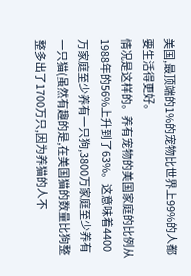美国,最顶端的1%的宠物比世界上99%的人都要生活得更好。
情况是这样的。养有宠物的美国家庭的比例从1988年的56%上升到了63%。这意味着4400万家庭至少养有一只狗,3800万家庭至少养有一只猫(虽然有趣的是,在美国猫的数量比狗整整多出了1700万只,因为养猫的人不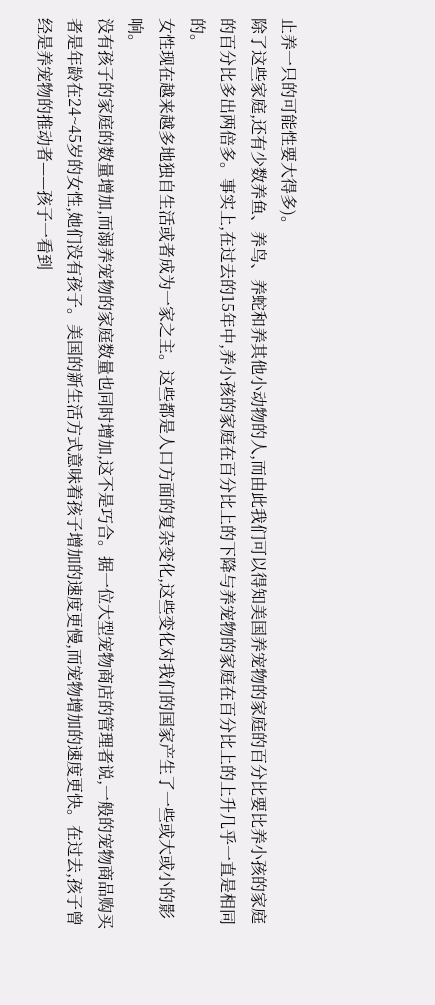止养一只的可能性要大得多)。
除了这些家庭,还有少数养鱼、养鸟、养蛇和养其他小动物的人,而由此我们可以得知美国养宠物的家庭的百分比要比养小孩的家庭的百分比多出两倍多。事实上,在过去的15年中,养小孩的家庭在百分比上的下降与养宠物的家庭在百分比上的上升几乎一直是相同的。
女性现在越来越多地独自生活或者成为一家之主。这些都是人口方面的复杂变化,这些变化对我们的国家产生了一些或大或小的影响。
没有孩子的家庭的数量增加,而溺养宠物的家庭数量也同时增加,这不是巧合。据一位大型宠物商店的管理者说,一般的宠物商品购买者是年龄在24~45岁的女性,她们没有孩子。美国的新生活方式意味着孩子增加的速度更慢,而宠物增加的速度更快。在过去,孩子曾经是养宠物的推动者——孩子一看到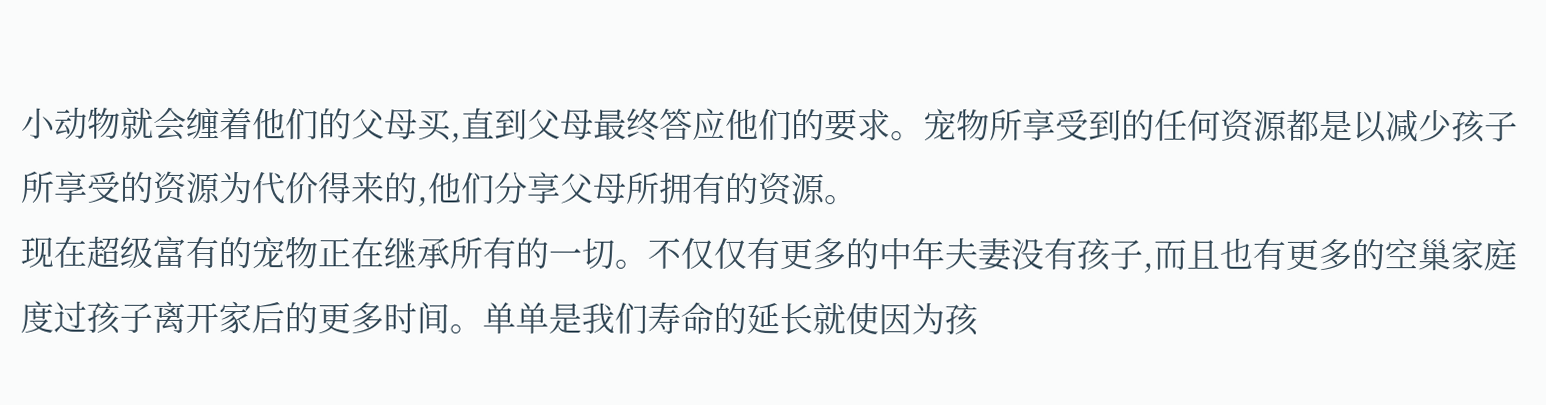小动物就会缠着他们的父母买,直到父母最终答应他们的要求。宠物所享受到的任何资源都是以减少孩子所享受的资源为代价得来的,他们分享父母所拥有的资源。
现在超级富有的宠物正在继承所有的一切。不仅仅有更多的中年夫妻没有孩子,而且也有更多的空巢家庭度过孩子离开家后的更多时间。单单是我们寿命的延长就使因为孩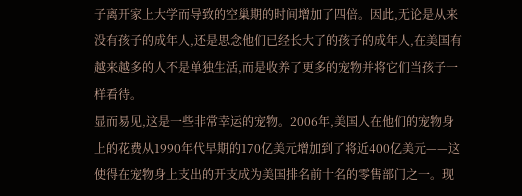子离开家上大学而导致的空巢期的时间增加了四倍。因此,无论是从来没有孩子的成年人,还是思念他们已经长大了的孩子的成年人,在美国有越来越多的人不是单独生活,而是收养了更多的宠物并将它们当孩子一样看待。
显而易见,这是一些非常幸运的宠物。2006年,美国人在他们的宠物身上的花费从1990年代早期的170亿美元增加到了将近400亿美元——这使得在宠物身上支出的开支成为美国排名前十名的零售部门之一。现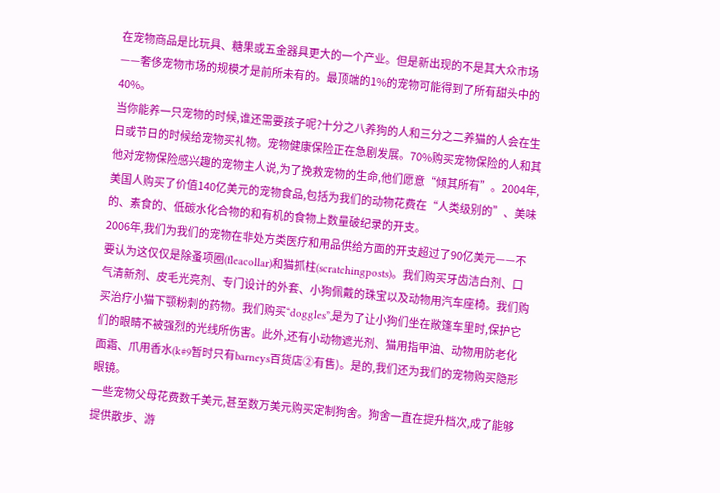在宠物商品是比玩具、糖果或五金器具更大的一个产业。但是新出现的不是其大众市场——奢侈宠物市场的规模才是前所未有的。最顶端的1%的宠物可能得到了所有甜头中的40%。
当你能养一只宠物的时候,谁还需要孩子呢?十分之八养狗的人和三分之二养猫的人会在生日或节日的时候给宠物买礼物。宠物健康保险正在急剧发展。70%购买宠物保险的人和其他对宠物保险感兴趣的宠物主人说,为了挽救宠物的生命,他们愿意“倾其所有”。2004年,美国人购买了价值140亿美元的宠物食品,包括为我们的动物花费在“人类级别的”、美味的、素食的、低碳水化合物的和有机的食物上数量破纪录的开支。
2006年,我们为我们的宠物在非处方类医疗和用品供给方面的开支超过了90亿美元——不要认为这仅仅是除蚤项圈(fleacollar)和猫抓柱(scratchingposts)。我们购买牙齿洁白剂、口气清新剂、皮毛光亮剂、专门设计的外套、小狗佩戴的珠宝以及动物用汽车座椅。我们购买治疗小猫下颚粉刺的药物。我们购买“doggles”,是为了让小狗们坐在敞篷车里时,保护它们的眼睛不被强烈的光线所伤害。此外,还有小动物遮光剂、猫用指甲油、动物用防老化面霜、爪用香水(k#9暂时只有barneys百货店②有售)。是的,我们还为我们的宠物购买隐形眼镜。
一些宠物父母花费数千美元,甚至数万美元购买定制狗舍。狗舍一直在提升档次,成了能够提供散步、游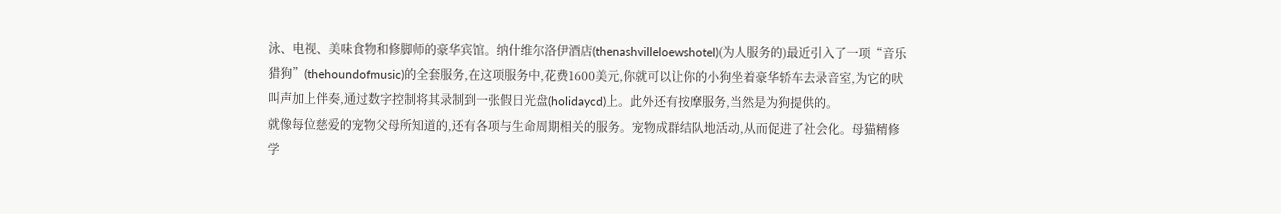泳、电视、美味食物和修脚师的豪华宾馆。纳什维尔洛伊酒店(thenashvilleloewshotel)(为人服务的)最近引入了一项“音乐猎狗”(thehoundofmusic)的全套服务,在这项服务中,花费1600美元,你就可以让你的小狗坐着豪华轿车去录音室,为它的吠叫声加上伴奏,通过数字控制将其录制到一张假日光盘(holidaycd)上。此外还有按摩服务,当然是为狗提供的。
就像每位慈爱的宠物父母所知道的,还有各项与生命周期相关的服务。宠物成群结队地活动,从而促进了社会化。母猫精修学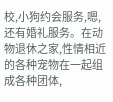校,小狗约会服务,嗯,还有婚礼服务。在动物退休之家,性情相近的各种宠物在一起组成各种团体,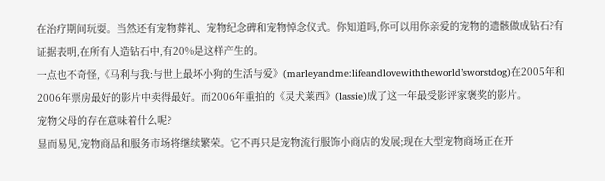在治疗期间玩耍。当然还有宠物葬礼、宠物纪念碑和宠物悼念仪式。你知道吗,你可以用你亲爱的宠物的遗骸做成钻石?有证据表明,在所有人造钻石中,有20%是这样产生的。
一点也不奇怪,《马利与我:与世上最坏小狗的生活与爱》(marleyandme:lifeandlovewiththeworld’sworstdog)在2005年和2006年票房最好的影片中卖得最好。而2006年重拍的《灵犬莱西》(lassie)成了这一年最受影评家褒奖的影片。
宠物父母的存在意味着什么呢?
显而易见,宠物商品和服务市场将继续繁荣。它不再只是宠物流行服饰小商店的发展;现在大型宠物商场正在开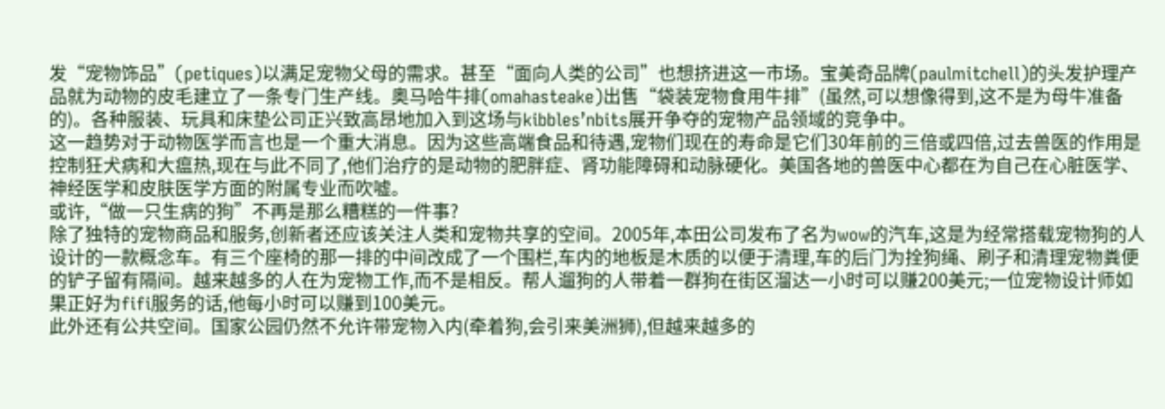发“宠物饰品”(petiques)以满足宠物父母的需求。甚至“面向人类的公司”也想挤进这一市场。宝美奇品牌(paulmitchell)的头发护理产品就为动物的皮毛建立了一条专门生产线。奥马哈牛排(omahasteake)出售“袋装宠物食用牛排”(虽然,可以想像得到,这不是为母牛准备的)。各种服装、玩具和床垫公司正兴致高昂地加入到这场与kibbles’nbits展开争夺的宠物产品领域的竞争中。
这一趋势对于动物医学而言也是一个重大消息。因为这些高端食品和待遇,宠物们现在的寿命是它们30年前的三倍或四倍,过去兽医的作用是控制狂犬病和大瘟热,现在与此不同了,他们治疗的是动物的肥胖症、肾功能障碍和动脉硬化。美国各地的兽医中心都在为自己在心脏医学、神经医学和皮肤医学方面的附属专业而吹嘘。
或许,“做一只生病的狗”不再是那么糟糕的一件事?
除了独特的宠物商品和服务,创新者还应该关注人类和宠物共享的空间。2005年,本田公司发布了名为wow的汽车,这是为经常搭载宠物狗的人设计的一款概念车。有三个座椅的那一排的中间改成了一个围栏,车内的地板是木质的以便于清理,车的后门为拴狗绳、刷子和清理宠物粪便的铲子留有隔间。越来越多的人在为宠物工作,而不是相反。帮人遛狗的人带着一群狗在街区溜达一小时可以赚200美元;一位宠物设计师如果正好为fifi服务的话,他每小时可以赚到100美元。
此外还有公共空间。国家公园仍然不允许带宠物入内(牵着狗,会引来美洲狮),但越来越多的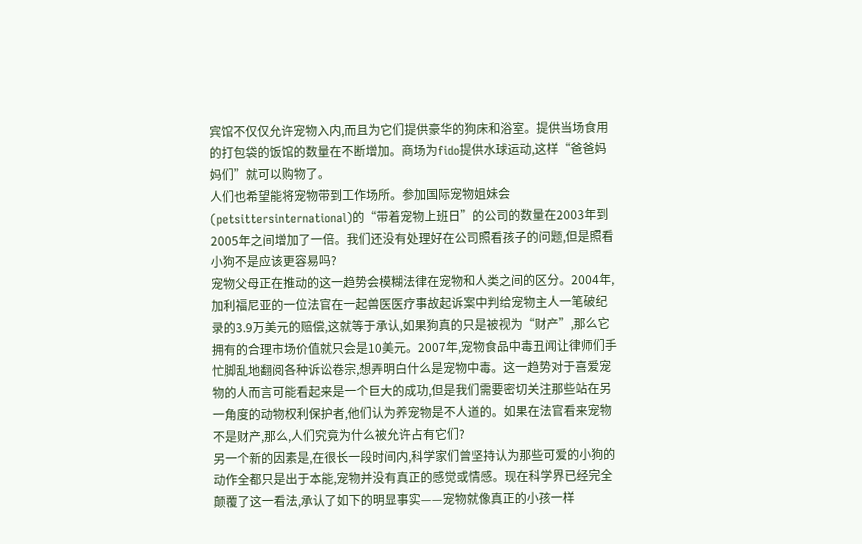宾馆不仅仅允许宠物入内,而且为它们提供豪华的狗床和浴室。提供当场食用的打包袋的饭馆的数量在不断增加。商场为fido提供水球运动,这样“爸爸妈妈们”就可以购物了。
人们也希望能将宠物带到工作场所。参加国际宠物姐妹会(petsittersinternational)的“带着宠物上班日”的公司的数量在2003年到2005年之间增加了一倍。我们还没有处理好在公司照看孩子的问题,但是照看小狗不是应该更容易吗?
宠物父母正在推动的这一趋势会模糊法律在宠物和人类之间的区分。2004年,加利福尼亚的一位法官在一起兽医医疗事故起诉案中判给宠物主人一笔破纪录的3.9万美元的赔偿,这就等于承认,如果狗真的只是被视为“财产”,那么它拥有的合理市场价值就只会是10美元。2007年,宠物食品中毒丑闻让律师们手忙脚乱地翻阅各种诉讼卷宗,想弄明白什么是宠物中毒。这一趋势对于喜爱宠物的人而言可能看起来是一个巨大的成功,但是我们需要密切关注那些站在另一角度的动物权利保护者,他们认为养宠物是不人道的。如果在法官看来宠物不是财产,那么,人们究竟为什么被允许占有它们?
另一个新的因素是,在很长一段时间内,科学家们曾坚持认为那些可爱的小狗的动作全都只是出于本能,宠物并没有真正的感觉或情感。现在科学界已经完全颠覆了这一看法,承认了如下的明显事实——宠物就像真正的小孩一样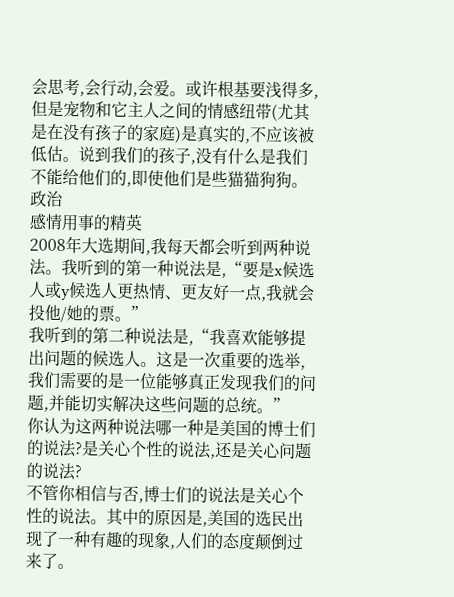会思考,会行动,会爱。或许根基要浅得多,但是宠物和它主人之间的情感纽带(尤其是在没有孩子的家庭)是真实的,不应该被低估。说到我们的孩子,没有什么是我们不能给他们的,即使他们是些猫猫狗狗。
政治
感情用事的精英
2008年大选期间,我每天都会听到两种说法。我听到的第一种说法是,“要是x候选人或y候选人更热情、更友好一点,我就会投他/她的票。”
我听到的第二种说法是,“我喜欢能够提出问题的候选人。这是一次重要的选举,我们需要的是一位能够真正发现我们的问题,并能切实解决这些问题的总统。”
你认为这两种说法哪一种是美国的博士们的说法?是关心个性的说法,还是关心问题的说法?
不管你相信与否,博士们的说法是关心个性的说法。其中的原因是,美国的选民出现了一种有趣的现象,人们的态度颠倒过来了。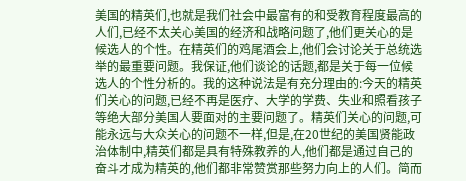美国的精英们,也就是我们社会中最富有的和受教育程度最高的人们,已经不太关心美国的经济和战略问题了,他们更关心的是候选人的个性。在精英们的鸡尾酒会上,他们会讨论关于总统选举的最重要问题。我保证,他们谈论的话题,都是关于每一位候选人的个性分析的。我的这种说法是有充分理由的:今天的精英们关心的问题,已经不再是医疗、大学的学费、失业和照看孩子等绝大部分美国人要面对的主要问题了。精英们关心的问题,可能永远与大众关心的问题不一样,但是,在20世纪的美国贤能政治体制中,精英们都是具有特殊教养的人,他们都是通过自己的奋斗才成为精英的,他们都非常赞赏那些努力向上的人们。简而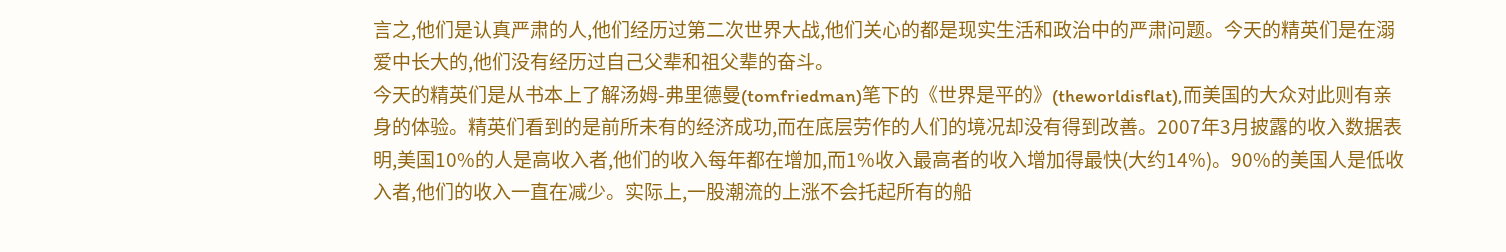言之,他们是认真严肃的人,他们经历过第二次世界大战,他们关心的都是现实生活和政治中的严肃问题。今天的精英们是在溺爱中长大的,他们没有经历过自己父辈和祖父辈的奋斗。
今天的精英们是从书本上了解汤姆-弗里德曼(tomfriedman)笔下的《世界是平的》(theworldisflat),而美国的大众对此则有亲身的体验。精英们看到的是前所未有的经济成功,而在底层劳作的人们的境况却没有得到改善。2007年3月披露的收入数据表明,美国10%的人是高收入者,他们的收入每年都在增加,而1%收入最高者的收入增加得最快(大约14%)。90%的美国人是低收入者,他们的收入一直在减少。实际上,一股潮流的上涨不会托起所有的船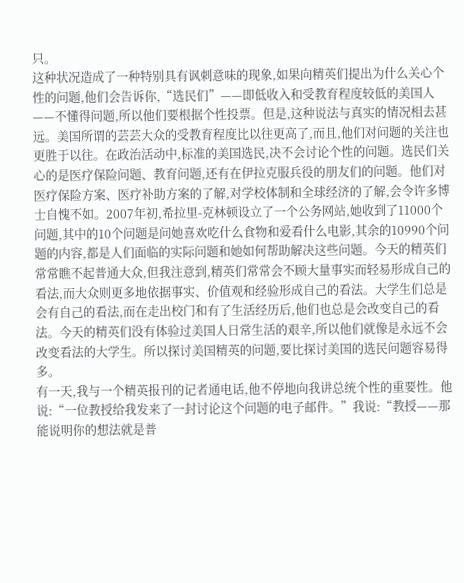只。
这种状况造成了一种特别具有讽刺意味的现象,如果向精英们提出为什么关心个性的问题,他们会告诉你,“选民们”——即低收入和受教育程度较低的美国人——不懂得问题,所以他们要根据个性投票。但是,这种说法与真实的情况相去甚远。美国所谓的芸芸大众的受教育程度比以往更高了,而且,他们对问题的关注也更胜于以往。在政治活动中,标准的美国选民,决不会讨论个性的问题。选民们关心的是医疗保险问题、教育问题,还有在伊拉克服兵役的朋友们的问题。他们对医疗保险方案、医疗补助方案的了解,对学校体制和全球经济的了解,会令许多博士自愧不如。2007年初,希拉里-克林顿设立了一个公务网站,她收到了11000个问题,其中的10个问题是问她喜欢吃什么食物和爱看什么电影,其余的10990个问题的内容,都是人们面临的实际问题和她如何帮助解决这些问题。今天的精英们常常瞧不起普通大众,但我注意到,精英们常常会不顾大量事实而轻易形成自己的看法,而大众则更多地依据事实、价值观和经验形成自己的看法。大学生们总是会有自己的看法,而在走出校门和有了生活经历后,他们也总是会改变自己的看法。今天的精英们没有体验过美国人日常生活的艰辛,所以他们就像是永远不会改变看法的大学生。所以探讨美国精英的问题,要比探讨美国的选民问题容易得多。
有一天,我与一个精英报刊的记者通电话,他不停地向我讲总统个性的重要性。他说:“一位教授给我发来了一封讨论这个问题的电子邮件。”我说:“教授——那能说明你的想法就是普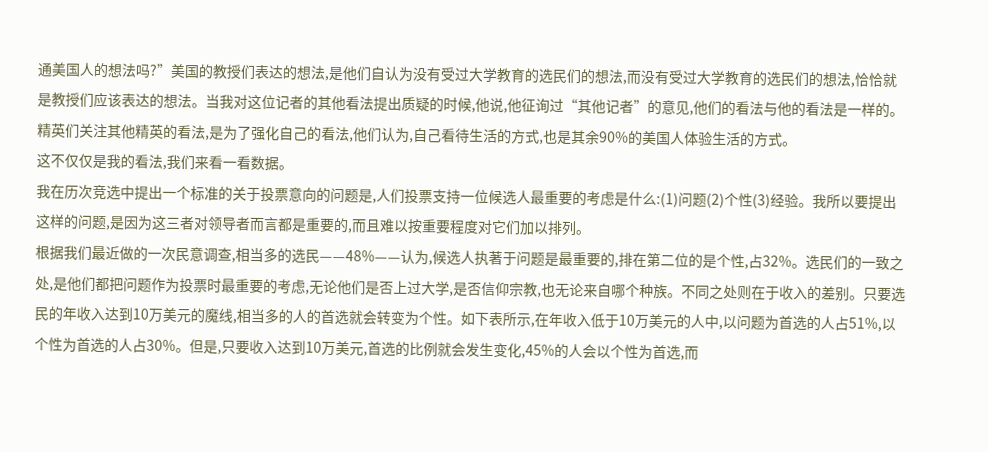通美国人的想法吗?”美国的教授们表达的想法,是他们自认为没有受过大学教育的选民们的想法,而没有受过大学教育的选民们的想法,恰恰就是教授们应该表达的想法。当我对这位记者的其他看法提出质疑的时候,他说,他征询过“其他记者”的意见,他们的看法与他的看法是一样的。精英们关注其他精英的看法,是为了强化自己的看法,他们认为,自己看待生活的方式,也是其余90%的美国人体验生活的方式。
这不仅仅是我的看法,我们来看一看数据。
我在历次竞选中提出一个标准的关于投票意向的问题是,人们投票支持一位候选人最重要的考虑是什么:(1)问题(2)个性(3)经验。我所以要提出这样的问题,是因为这三者对领导者而言都是重要的,而且难以按重要程度对它们加以排列。
根据我们最近做的一次民意调查,相当多的选民——48%——认为,候选人执著于问题是最重要的,排在第二位的是个性,占32%。选民们的一致之处,是他们都把问题作为投票时最重要的考虑,无论他们是否上过大学,是否信仰宗教,也无论来自哪个种族。不同之处则在于收入的差别。只要选民的年收入达到10万美元的魔线,相当多的人的首选就会转变为个性。如下表所示,在年收入低于10万美元的人中,以问题为首选的人占51%,以个性为首选的人占30%。但是,只要收入达到10万美元,首选的比例就会发生变化,45%的人会以个性为首选,而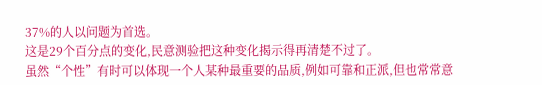37%的人以问题为首选。
这是29个百分点的变化,民意测验把这种变化揭示得再清楚不过了。
虽然“个性”有时可以体现一个人某种最重要的品质,例如可靠和正派,但也常常意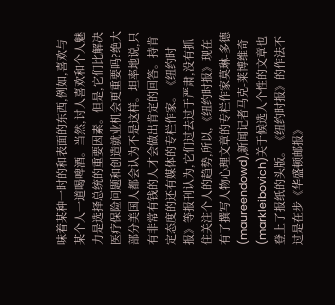味着某种一时的和表面的东西,例如,喜欢与某个人一道喝啤酒。当然,讨人喜欢和个人魅力是选择总统的重要因素。但是,它们比解决医疗保险问题和创造就业机会更重要吗?绝大部分美国人都会认为不是这样。坦率地说,只有非常有钱的人才会做出肯定的回答。持肯定态度的还有媒体的专栏作家。《纽约时报》等报刊认为,它们过去过于严肃,没有抓住关注个人的趋势,所以,《纽约时报》现在有了撰写人物心理文章的专栏作家莫琳-多德(maureendowd),新闻记者马克-莱博维奇(markleibovich)关于候选人个性的文章也登上了报纸的头版。《纽约时报》的作法不过是在步《华盛顿邮报》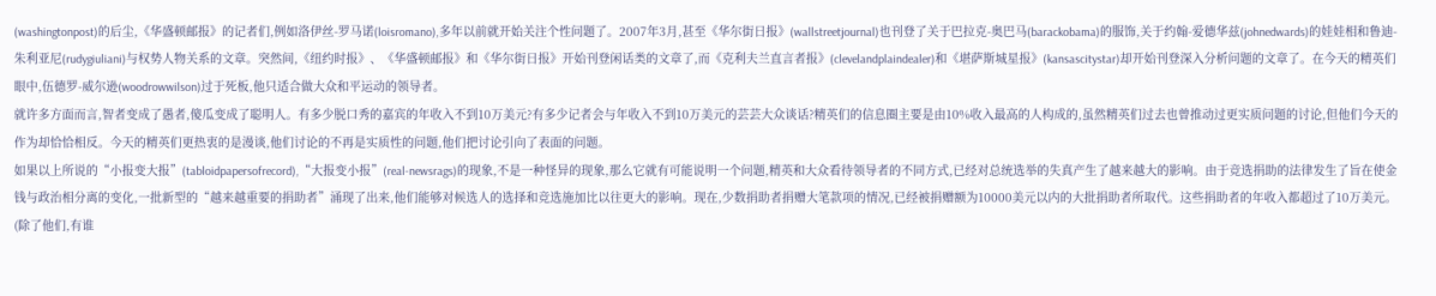(washingtonpost)的后尘,《华盛顿邮报》的记者们,例如洛伊丝-罗马诺(loisromano),多年以前就开始关注个性问题了。2007年3月,甚至《华尔街日报》(wallstreetjournal)也刊登了关于巴拉克-奥巴马(barackobama)的服饰,关于约翰-爱德华兹(johnedwards)的娃娃相和鲁迪-朱利亚尼(rudygiuliani)与权势人物关系的文章。突然间,《纽约时报》、《华盛顿邮报》和《华尔街日报》开始刊登闲话类的文章了,而《克利夫兰直言者报》(clevelandplaindealer)和《堪萨斯城星报》(kansascitystar)却开始刊登深入分析问题的文章了。在今天的精英们眼中,伍德罗-威尔逊(woodrowwilson)过于死板,他只适合做大众和平运动的领导者。
就许多方面而言,智者变成了愚者,傻瓜变成了聪明人。有多少脱口秀的嘉宾的年收入不到10万美元?有多少记者会与年收入不到10万美元的芸芸大众谈话?精英们的信息圈主要是由10%收入最高的人构成的,虽然精英们过去也曾推动过更实质问题的讨论,但他们今天的作为却恰恰相反。今天的精英们更热衷的是漫谈,他们讨论的不再是实质性的问题,他们把讨论引向了表面的问题。
如果以上所说的“小报变大报”(tabloidpapersofrecord),“大报变小报”(real-newsrags)的现象,不是一种怪异的现象,那么它就有可能说明一个问题,精英和大众看待领导者的不同方式,已经对总统选举的失真产生了越来越大的影响。由于竞选捐助的法律发生了旨在使金钱与政治相分离的变化,一批新型的“越来越重要的捐助者”涌现了出来,他们能够对候选人的选择和竞选施加比以往更大的影响。现在,少数捐助者捐赠大笔款项的情况,已经被捐赠额为10000美元以内的大批捐助者所取代。这些捐助者的年收入都超过了10万美元。(除了他们,有谁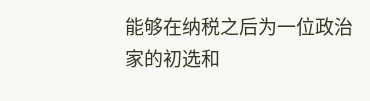能够在纳税之后为一位政治家的初选和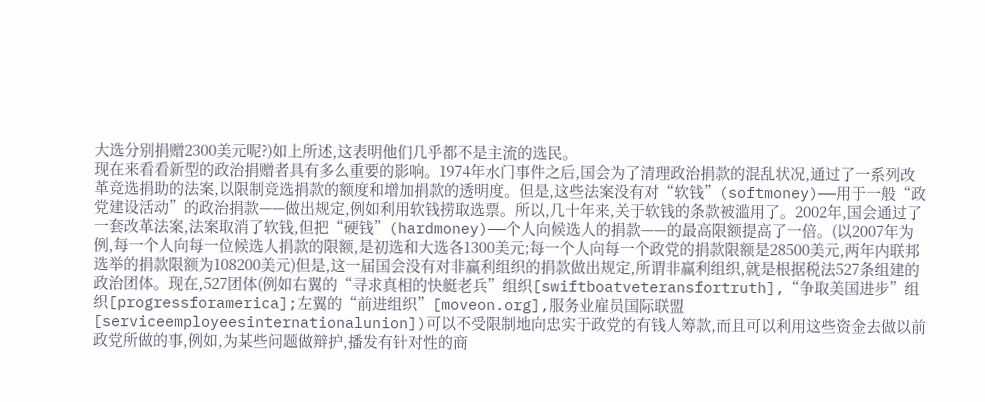大选分别捐赠2300美元呢?)如上所述,这表明他们几乎都不是主流的选民。
现在来看看新型的政治捐赠者具有多么重要的影响。1974年水门事件之后,国会为了清理政治捐款的混乱状况,通过了一系列改革竞选捐助的法案,以限制竞选捐款的额度和增加捐款的透明度。但是,这些法案没有对“软钱”(softmoney)——用于一般“政党建设活动”的政治捐款——做出规定,例如利用软钱捞取选票。所以,几十年来,关于软钱的条款被滥用了。2002年,国会通过了一套改革法案,法案取消了软钱,但把“硬钱”(hardmoney)——个人向候选人的捐款——的最高限额提高了一倍。(以2007年为例,每一个人向每一位候选人捐款的限额,是初选和大选各1300美元;每一个人向每一个政党的捐款限额是28500美元,两年内联邦选举的捐款限额为108200美元)但是,这一届国会没有对非赢利组织的捐款做出规定,所谓非赢利组织,就是根据税法527条组建的政治团体。现在,527团体(例如右翼的“寻求真相的快艇老兵”组织[swiftboatveteransfortruth],“争取美国进步”组织[progressforamerica];左翼的“前进组织”[moveon.org],服务业雇员国际联盟[serviceemployeesinternationalunion])可以不受限制地向忠实于政党的有钱人筹款,而且可以利用这些资金去做以前政党所做的事,例如,为某些问题做辩护,播发有针对性的商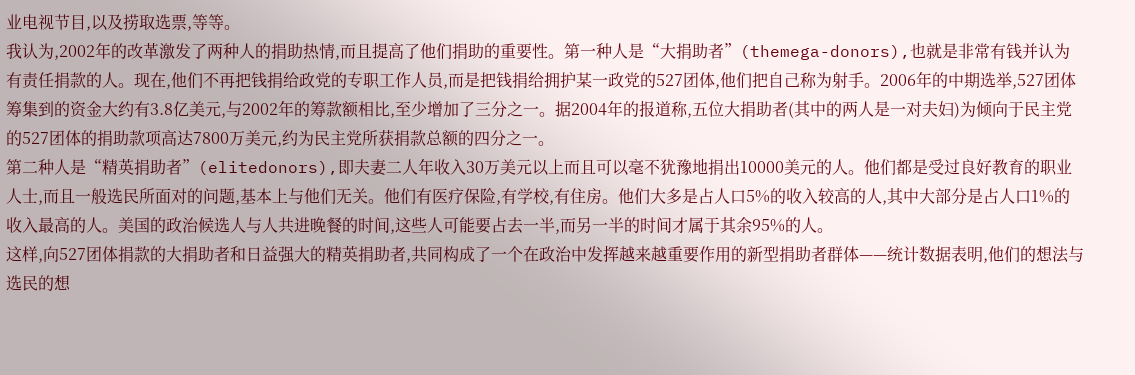业电视节目,以及捞取选票,等等。
我认为,2002年的改革激发了两种人的捐助热情,而且提高了他们捐助的重要性。第一种人是“大捐助者”(themega-donors),也就是非常有钱并认为有责任捐款的人。现在,他们不再把钱捐给政党的专职工作人员,而是把钱捐给拥护某一政党的527团体,他们把自己称为射手。2006年的中期选举,527团体筹集到的资金大约有3.8亿美元,与2002年的筹款额相比,至少增加了三分之一。据2004年的报道称,五位大捐助者(其中的两人是一对夫妇)为倾向于民主党的527团体的捐助款项高达7800万美元,约为民主党所获捐款总额的四分之一。
第二种人是“精英捐助者”(elitedonors),即夫妻二人年收入30万美元以上而且可以毫不犹豫地捐出10000美元的人。他们都是受过良好教育的职业人士,而且一般选民所面对的问题,基本上与他们无关。他们有医疗保险,有学校,有住房。他们大多是占人口5%的收入较高的人,其中大部分是占人口1%的收入最高的人。美国的政治候选人与人共进晚餐的时间,这些人可能要占去一半,而另一半的时间才属于其余95%的人。
这样,向527团体捐款的大捐助者和日益强大的精英捐助者,共同构成了一个在政治中发挥越来越重要作用的新型捐助者群体——统计数据表明,他们的想法与选民的想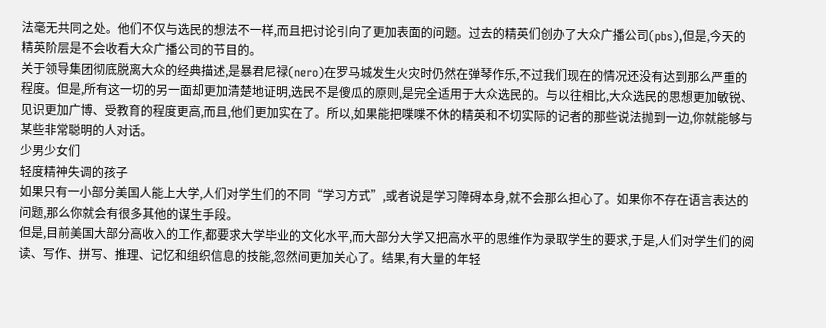法毫无共同之处。他们不仅与选民的想法不一样,而且把讨论引向了更加表面的问题。过去的精英们创办了大众广播公司(pbs),但是,今天的精英阶层是不会收看大众广播公司的节目的。
关于领导集团彻底脱离大众的经典描述,是暴君尼禄(nero)在罗马城发生火灾时仍然在弹琴作乐,不过我们现在的情况还没有达到那么严重的程度。但是,所有这一切的另一面却更加清楚地证明,选民不是傻瓜的原则,是完全适用于大众选民的。与以往相比,大众选民的思想更加敏锐、见识更加广博、受教育的程度更高,而且,他们更加实在了。所以,如果能把喋喋不休的精英和不切实际的记者的那些说法抛到一边,你就能够与某些非常聪明的人对话。
少男少女们
轻度精神失调的孩子
如果只有一小部分美国人能上大学,人们对学生们的不同“学习方式”,或者说是学习障碍本身,就不会那么担心了。如果你不存在语言表达的问题,那么你就会有很多其他的谋生手段。
但是,目前美国大部分高收入的工作,都要求大学毕业的文化水平,而大部分大学又把高水平的思维作为录取学生的要求,于是,人们对学生们的阅读、写作、拼写、推理、记忆和组织信息的技能,忽然间更加关心了。结果,有大量的年轻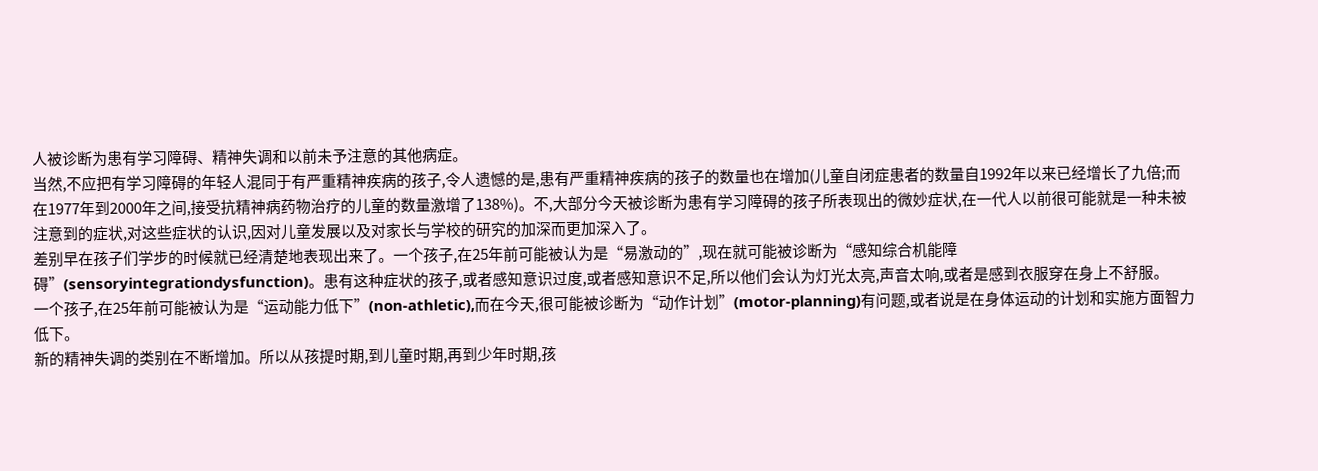人被诊断为患有学习障碍、精神失调和以前未予注意的其他病症。
当然,不应把有学习障碍的年轻人混同于有严重精神疾病的孩子,令人遗憾的是,患有严重精神疾病的孩子的数量也在增加(儿童自闭症患者的数量自1992年以来已经增长了九倍;而在1977年到2000年之间,接受抗精神病药物治疗的儿童的数量激增了138%)。不,大部分今天被诊断为患有学习障碍的孩子所表现出的微妙症状,在一代人以前很可能就是一种未被注意到的症状,对这些症状的认识,因对儿童发展以及对家长与学校的研究的加深而更加深入了。
差别早在孩子们学步的时候就已经清楚地表现出来了。一个孩子,在25年前可能被认为是“易激动的”,现在就可能被诊断为“感知综合机能障碍”(sensoryintegrationdysfunction)。患有这种症状的孩子,或者感知意识过度,或者感知意识不足,所以他们会认为灯光太亮,声音太响,或者是感到衣服穿在身上不舒服。
一个孩子,在25年前可能被认为是“运动能力低下”(non-athletic),而在今天,很可能被诊断为“动作计划”(motor-planning)有问题,或者说是在身体运动的计划和实施方面智力低下。
新的精神失调的类别在不断增加。所以从孩提时期,到儿童时期,再到少年时期,孩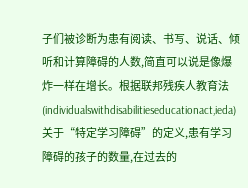子们被诊断为患有阅读、书写、说话、倾听和计算障碍的人数,简直可以说是像爆炸一样在增长。根据联邦残疾人教育法(individualswithdisabilitieseducationact,ieda)关于“特定学习障碍”的定义,患有学习障碍的孩子的数量,在过去的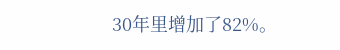30年里增加了82%。